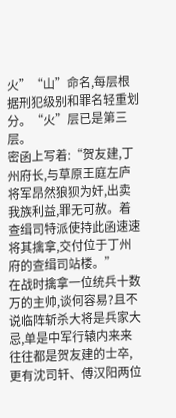火”“山”命名,每层根据刑犯级别和罪名轻重划分。“火”层已是第三层。
密函上写着:“贺友建,丁州府长,与草原王庭左庐将军昂然狼狈为奸,出卖我族利益,罪无可赦。着查缉司特派使持此函速速将其擒拿,交付位于丁州府的查缉司站楼。”
在战时擒拿一位统兵十数万的主帅,谈何容易?且不说临阵斩杀大将是兵家大忌,单是中军行辕内来来往往都是贺友建的士卒,更有沈司轩、傅汉阳两位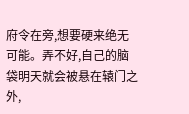府令在旁,想要硬来绝无可能。弄不好,自己的脑袋明天就会被悬在辕门之外,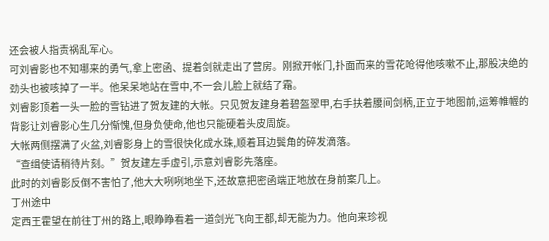还会被人指责祸乱军心。
可刘睿影也不知哪来的勇气,拿上密函、提着剑就走出了营房。刚掀开帐门,扑面而来的雪花呛得他咳嗽不止,那股决绝的劲头也被咳掉了一半。他呆呆地站在雪中,不一会儿脸上就结了霜。
刘睿影顶着一头一脸的雪钻进了贺友建的大帐。只见贺友建身着碧盔翠甲,右手扶着腰间剑柄,正立于地图前,运筹帷幄的背影让刘睿影心生几分惭愧,但身负使命,他也只能硬着头皮周旋。
大帐两侧摆满了火盆,刘睿影身上的雪很快化成水珠,顺着耳边鬓角的碎发滴落。
“查缉使请稍待片刻。”贺友建左手虚引,示意刘睿影先落座。
此时的刘睿影反倒不害怕了,他大大咧咧地坐下,还故意把密函端正地放在身前案几上。
丁州途中
定西王霍望在前往丁州的路上,眼睁睁看着一道剑光飞向王都,却无能为力。他向来珍视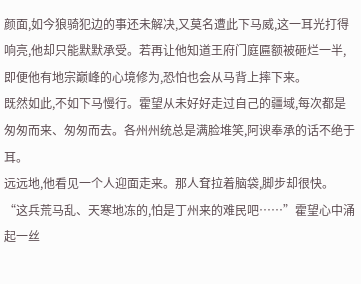颜面,如今狼骑犯边的事还未解决,又莫名遭此下马威,这一耳光打得响亮,他却只能默默承受。若再让他知道王府门庭匾额被砸烂一半,即便他有地宗巅峰的心境修为,恐怕也会从马背上摔下来。
既然如此,不如下马慢行。霍望从未好好走过自己的疆域,每次都是匆匆而来、匆匆而去。各州州统总是满脸堆笑,阿谀奉承的话不绝于耳。
远远地,他看见一个人迎面走来。那人耷拉着脑袋,脚步却很快。
“这兵荒马乱、天寒地冻的,怕是丁州来的难民吧……”霍望心中涌起一丝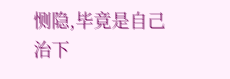恻隐,毕竟是自己治下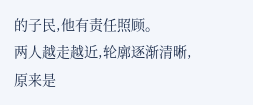的子民,他有责任照顾。
两人越走越近,轮廓逐渐清晰,原来是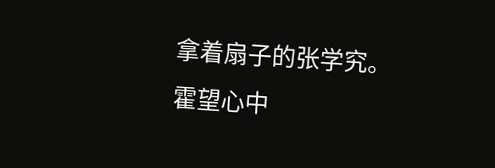拿着扇子的张学究。
霍望心中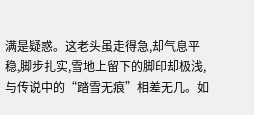满是疑惑。这老头虽走得急,却气息平稳,脚步扎实,雪地上留下的脚印却极浅,与传说中的“踏雪无痕”相差无几。如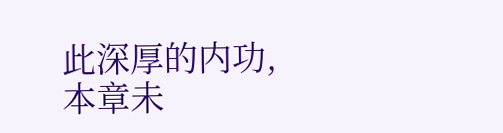此深厚的内功,
本章未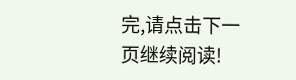完,请点击下一页继续阅读!